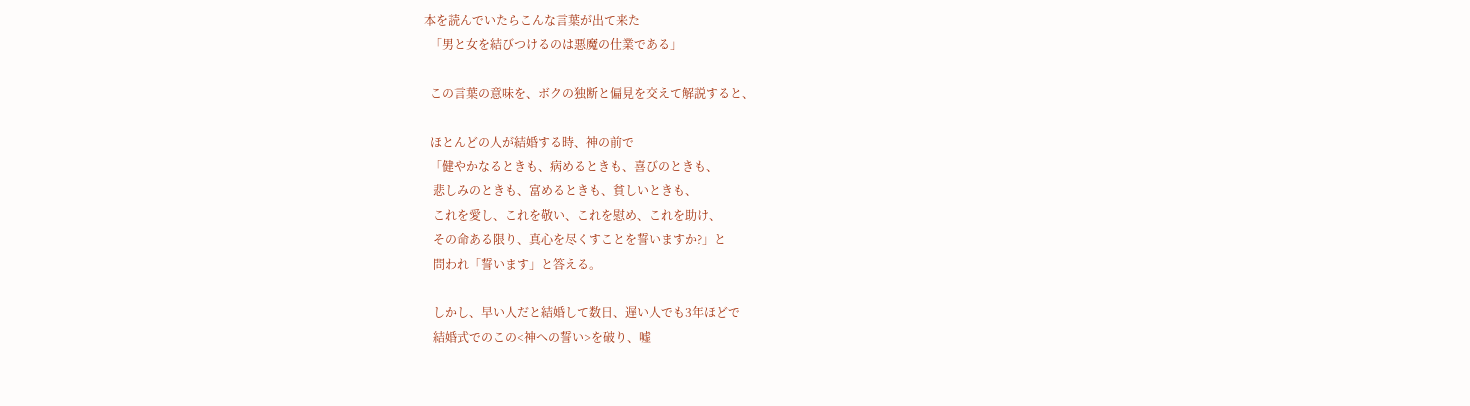本を読んでいたらこんな言葉が出て来た
  「男と女を結びつけるのは悪魔の仕業である」

  この言葉の意味を、ボクの独断と偏見を交えて解説すると、

  ほとんどの人が結婚する時、神の前で
  「健やかなるときも、病めるときも、喜びのときも、
   悲しみのときも、富めるときも、貧しいときも、
   これを愛し、これを敬い、これを慰め、これを助け、
   その命ある限り、真心を尽くすことを誓いますか?」と
   問われ「誓います」と答える。

   しかし、早い人だと結婚して数日、遅い人でも3年ほどで
   結婚式でのこの<神への誓い>を破り、嘘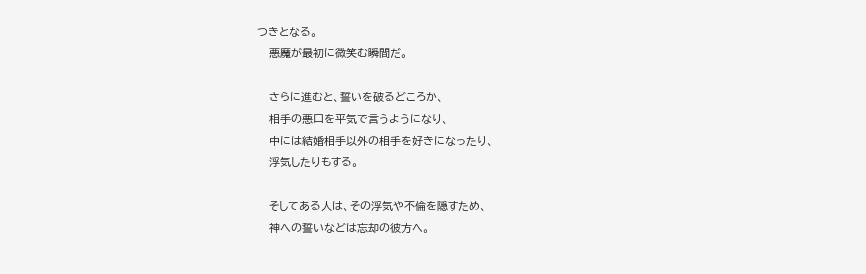つきとなる。
   悪魔が最初に微笑む瞬間だ。

   さらに進むと、誓いを破るどころか、
   相手の悪口を平気で言うようになり、
   中には結婚相手以外の相手を好きになったり、
   浮気したりもする。

   そしてある人は、その浮気や不倫を隠すため、
   神への誓いなどは忘却の彼方へ。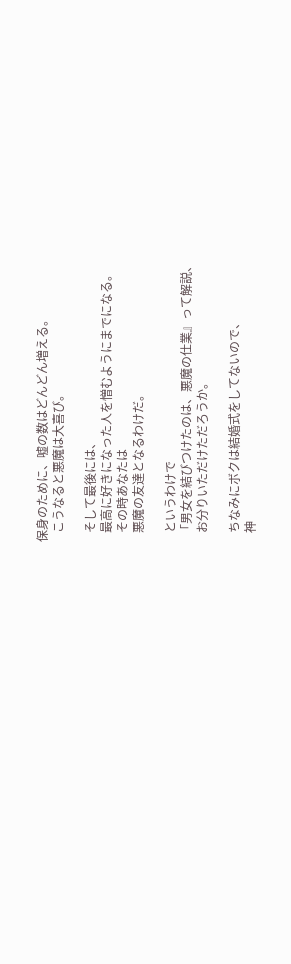保身のために、嘘の数はどんどん増える。
   こうなると悪魔は大喜び。

   そして最後には、
   最高に好きになった人を憎むようにまでになる。
   その時あなたは
   悪魔の友達となるわけだ。

   というわけで
  「男女を結びつけたのは、悪魔の仕業』って解説、
   お分りいただけただろうか。

   ちなみにボクは結婚式をしてないので、
   神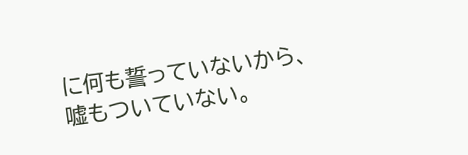に何も誓っていないから、嘘もついていない。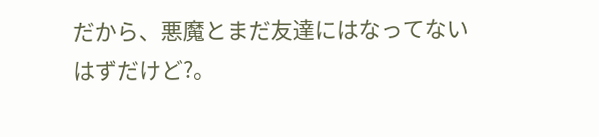だから、悪魔とまだ友達にはなってないはずだけど?。